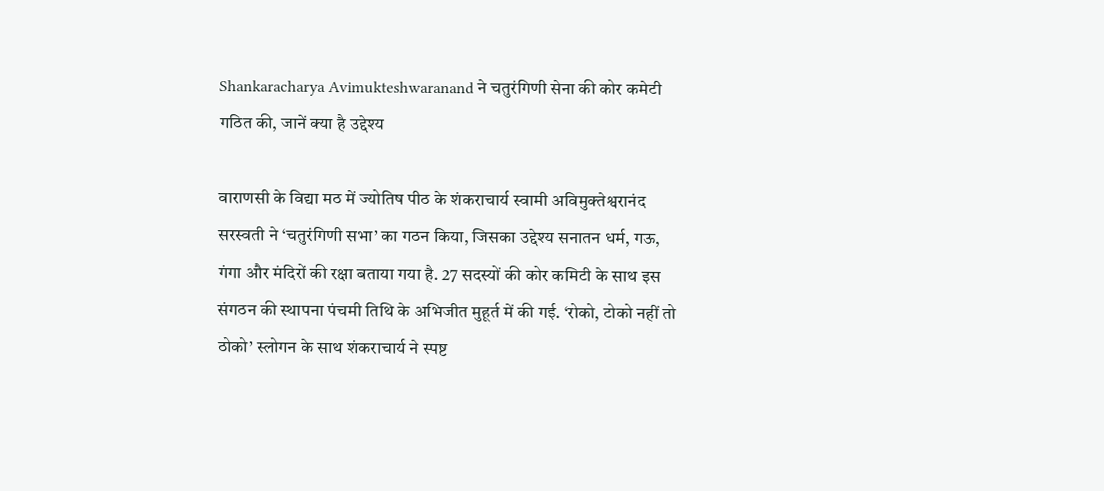Shankaracharya Avimukteshwaranand ने चतुरंगिणी सेना की कोर कमेटी गठित की, जानें क्या है उद्देश्य

वाराणसी के विद्या मठ में ज्योतिष पीठ के शंकराचार्य स्वामी अविमुक्तेश्वरानंद सरस्वती ने ‘चतुरंगिणी सभा’ का गठन किया, जिसका उद्देश्य सनातन धर्म, गऊ, गंगा और मंदिरों की रक्षा बताया गया है. 27 सदस्यों की कोर कमिटी के साथ इस संगठन की स्थापना पंचमी तिथि के अभिजीत मुहूर्त में की गई. ‘रोको, टोको नहीं तो ठोको’ स्लोगन के साथ शंकराचार्य ने स्पष्ट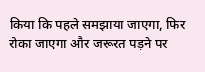किया कि पहले समझाया जाएगा, फिर रोका जाएगा और जरूरत पड़ने पर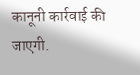कानूनी कार्रवाई की जाएगी.